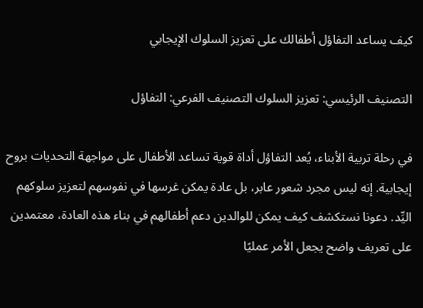كيف يساعد التفاؤل أطفالك على تعزيز السلوك الإيجابي

التصنيف الرئيسي: تعزيز السلوك التصنيف الفرعي: التفاؤل

في رحلة تربية الأبناء، يُعد التفاؤل أداة قوية تساعد الأطفال على مواجهة التحديات بروح إيجابية. إنه ليس مجرد شعور عابر، بل عادة يمكن غرسها في نفوسهم لتعزيز سلوكهم اليِّد. دعونا نستكشف كيف يمكن للوالدين دعم أطفالهم في بناء هذه العادة، معتمدين على تعريف واضح يجعل الأمر عمليًا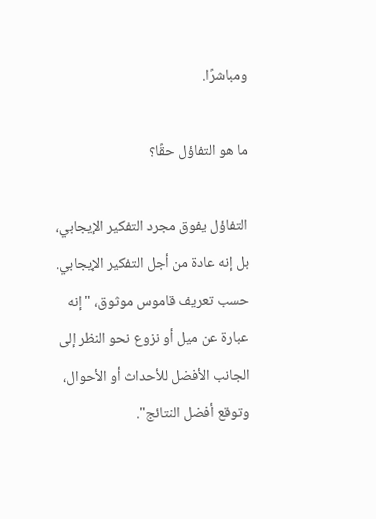ومباشرًا.

ما هو التفاؤل حقًا؟

التفاؤل يفوق مجرد التفكير الإيجابي، بل إنه عادة من أجل التفكير الإيجابي. حسب تعريف قاموس موثوق، "إنه عبارة عن ميل أو نزوع نحو النظر إلى الجانب الأفضل للأحداث أو الأحوال، وتوقع أفضل النتائج".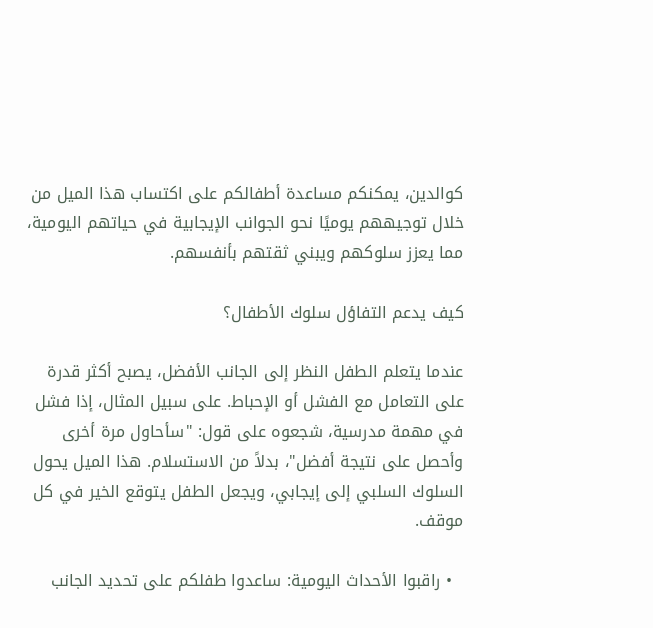كوالدين، يمكنكم مساعدة أطفالكم على اكتساب هذا الميل من خلال توجيههم يوميًا نحو الجوانب الإيجابية في حياتهم اليومية، مما يعزز سلوكهم ويبني ثقتهم بأنفسهم.

كيف يدعم التفاؤل سلوك الأطفال؟

عندما يتعلم الطفل النظر إلى الجانب الأفضل، يصبح أكثر قدرة على التعامل مع الفشل أو الإحباط. على سبيل المثال، إذا فشل في مهمة مدرسية، شجعوه على قول: "سأحاول مرة أخرى وأحصل على نتيجة أفضل"، بدلاً من الاستسلام. هذا الميل يحول السلوك السلبي إلى إيجابي، ويجعل الطفل يتوقع الخير في كل موقف.

  • راقبوا الأحداث اليومية: ساعدوا طفلكم على تحديد الجانب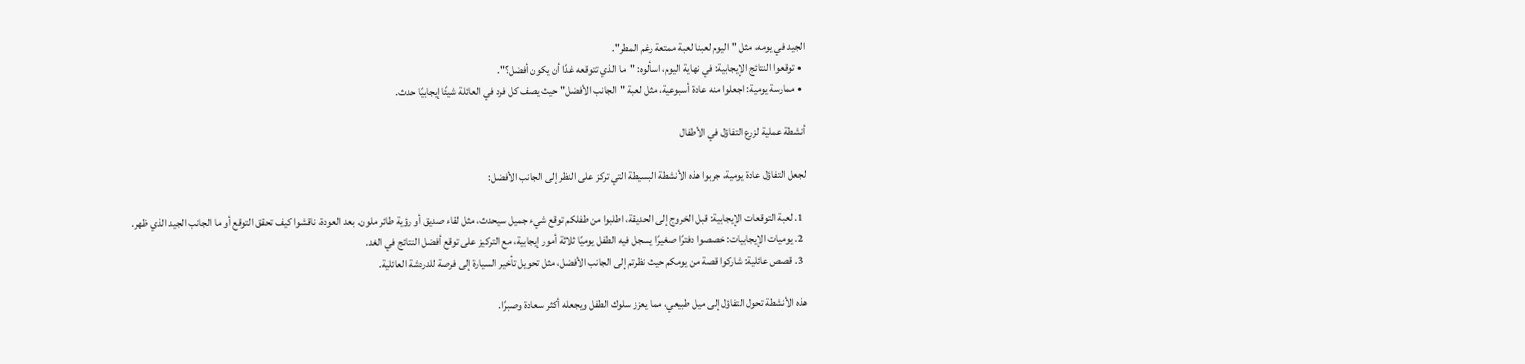الجيد في يومه، مثل "اليوم لعبنا لعبة ممتعة رغم المطر".
  • توقعوا النتائج الإيجابية: في نهاية اليوم، اسألوه: "ما الذي تتوقعه غدًا أن يكون أفضل؟".
  • ممارسة يومية: اجعلوا منه عادة أسبوعية، مثل لعبة "الجانب الأفضل" حيث يصف كل فرد في العائلة شيئًا إيجابيًا حدث.

أنشطة عملية لزرع التفاؤل في الأطفال

لجعل التفاؤل عادة يومية، جربوا هذه الأنشطة البسيطة التي تركز على النظر إلى الجانب الأفضل:

  1. لعبة التوقعات الإيجابية: قبل الخروج إلى الحديقة، اطلبوا من طفلكم توقع شيء جميل سيحدث، مثل لقاء صديق أو رؤية طائر ملون. بعد العودة، ناقشوا كيف تحقق التوقع أو ما الجانب الجيد الذي ظهر.
  2. يوميات الإيجابيات: خصصوا دفترًا صغيرًا يسجل فيه الطفل يوميًا ثلاثة أمور إيجابية، مع التركيز على توقع أفضل النتائج في الغد.
  3. قصص عائلية: شاركوا قصة من يومكم حيث نظرتم إلى الجانب الأفضل، مثل تحويل تأخير السيارة إلى فرصة للدردشة العائلية.

هذه الأنشطة تحول التفاؤل إلى ميل طبيعي، مما يعزز سلوك الطفل ويجعله أكثر سعادة وصبرًا.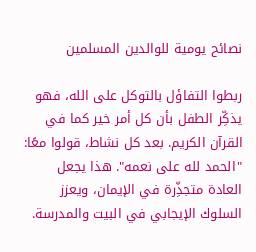نصائح يومية للوالدين المسلمين

ربطوا التفاؤل بالتوكل على الله، فهو يذكِّر الطفل بأن كل أمر خير كما في القرآن الكريم. بعد كل نشاط، قولوا معًا: "الحمد لله على نعمه". هذا يجعل العادة متجذِّرة في الإيمان، ويعزز السلوك الإيجابي في البيت والمدرسة.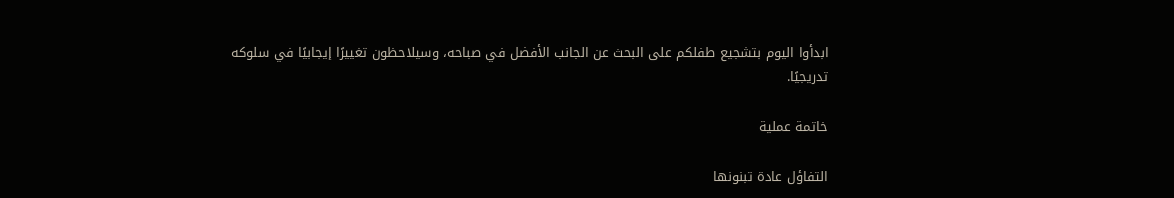ابدأوا اليوم بتشجيع طفلكم على البحث عن الجانب الأفضل في صباحه، وسيلاحظون تغييرًا إيجابيًا في سلوكه تدريجيًا.

خاتمة عملية

التفاؤل عادة تبنونها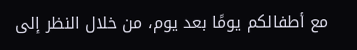مع أطفالكم يومًا بعد يوم، من خلال النظر إلى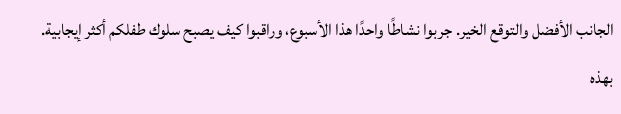الجانب الأفضل والتوقع الخير. جربوا نشاطًا واحدًا هذا الأسبوع، وراقبوا كيف يصبح سلوك طفلكم أكثر إيجابية. بهذه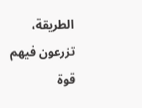الطريقة، تزرعون فيهم قوة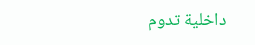داخلية تدوم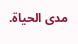مدى الحياة.